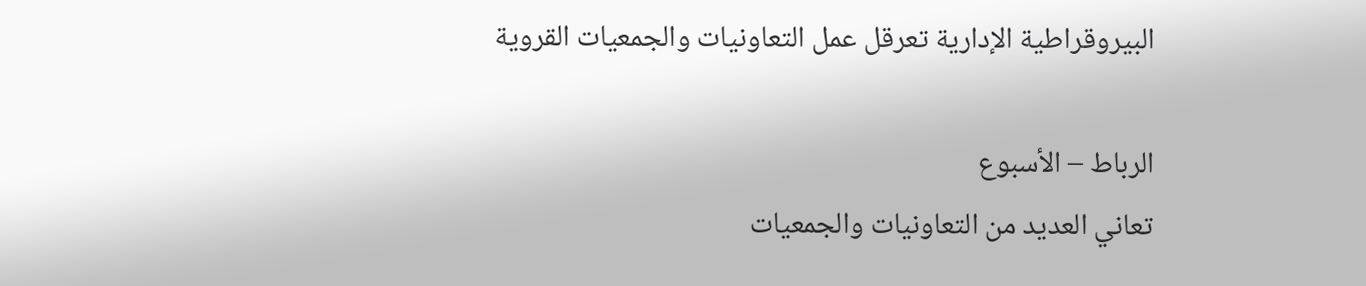البيروقراطية الإدارية تعرقل عمل التعاونيات والجمعيات القروية

الرباط – الأسبوع
تعاني العديد من التعاونيات والجمعيات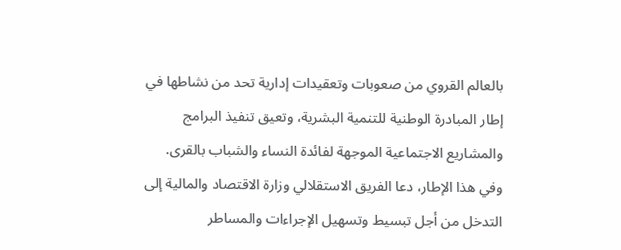بالعالم القروي من صعوبات وتعقيدات إدارية تحد من نشاطها في إطار المبادرة الوطنية للتنمية البشرية، وتعيق تنفيذ البرامج والمشاريع الاجتماعية الموجهة لفائدة النساء والشباب بالقرى.
وفي هذا الإطار، دعا الفريق الاستقلالي وزارة الاقتصاد والمالية إلى التدخل من أجل تبسيط وتسهيل الإجراءات والمساطر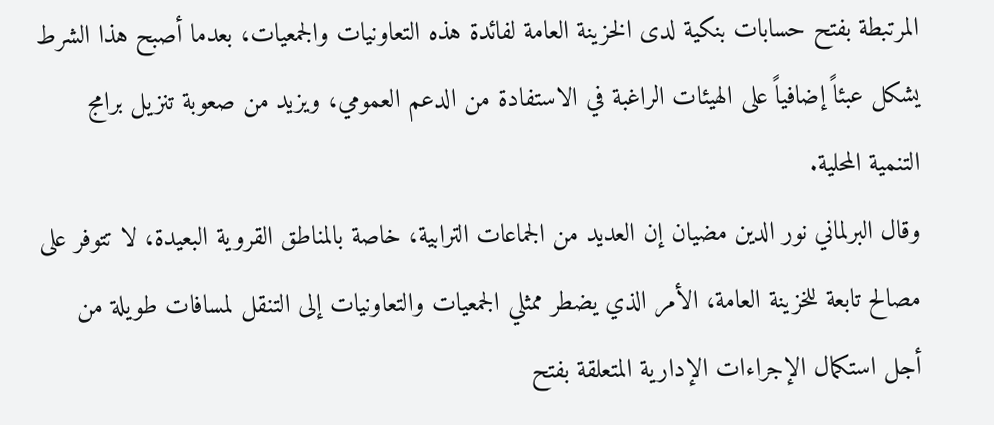المرتبطة بفتح حسابات بنكية لدى الخزينة العامة لفائدة هذه التعاونيات والجمعيات، بعدما أصبح هذا الشرط يشكل عبئاً إضافياً على الهيئات الراغبة في الاستفادة من الدعم العمومي، ويزيد من صعوبة تنزيل برامج التنمية المحلية.
وقال البرلماني نور الدين مضيان إن العديد من الجماعات الترابية، خاصة بالمناطق القروية البعيدة، لا تتوفر على مصالح تابعة للخزينة العامة، الأمر الذي يضطر ممثلي الجمعيات والتعاونيات إلى التنقل لمسافات طويلة من أجل استكمال الإجراءات الإدارية المتعلقة بفتح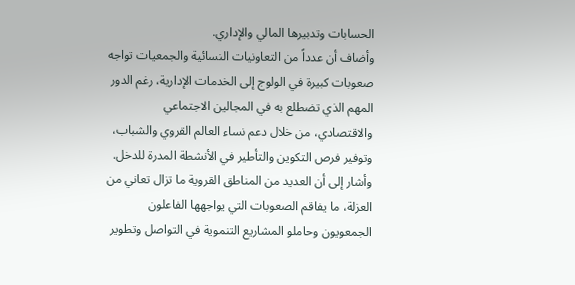الحسابات وتدبيرها المالي والإداري.
وأضاف أن عدداً من التعاونيات النسائية والجمعيات تواجه صعوبات كبيرة في الولوج إلى الخدمات الإدارية، رغم الدور المهم الذي تضطلع به في المجالين الاجتماعي والاقتصادي، من خلال دعم نساء العالم القروي والشباب، وتوفير فرص التكوين والتأطير في الأنشطة المدرة للدخل.
وأشار إلى أن العديد من المناطق القروية ما تزال تعاني من العزلة، ما يفاقم الصعوبات التي يواجهها الفاعلون الجمعويون وحاملو المشاريع التنموية في التواصل وتطوير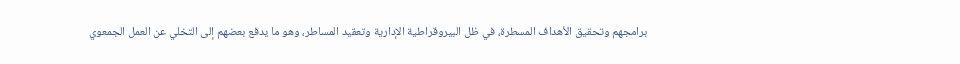برامجهم وتحقيق الأهداف المسطرة، في ظل البيروقراطية الإدارية وتعقيد المساطر، وهو ما يدفع بعضهم إلى التخلي عن العمل الجمعوي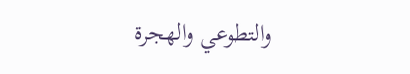والتطوعي والهجرة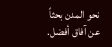نحو المدن بحثاً عن آفاق أفضل.